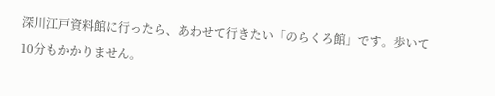深川江戸資料館に行ったら、あわせて行きたい「のらくろ館」です。歩いて10分もかかりません。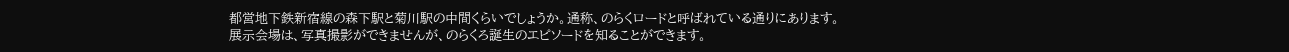都営地下鉄新宿線の森下駅と菊川駅の中間くらいでしょうか。通称、のらくロードと呼ばれている通りにあります。
展示会場は、写真撮影ができませんが、のらくろ誕生のエピソードを知ることができます。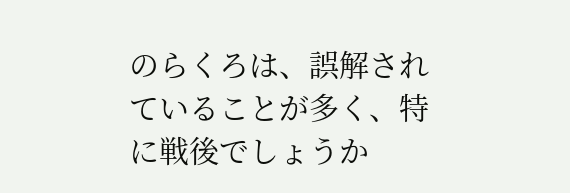のらくろは、誤解されていることが多く、特に戦後でしょうか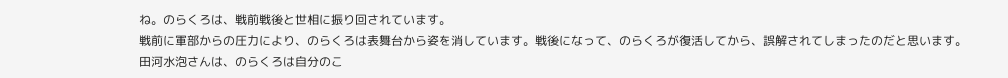ね。のらくろは、戦前戦後と世相に振り回されています。
戦前に軍部からの圧力により、のらくろは表舞台から姿を消しています。戦後になって、のらくろが復活してから、誤解されてしまったのだと思います。
田河水泡さんは、のらくろは自分のこ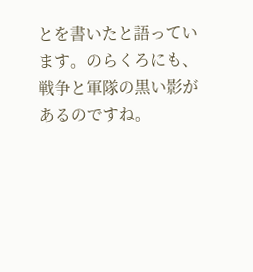とを書いたと語っています。のらくろにも、戦争と軍隊の黒い影があるのですね。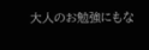大人のお勉強にもな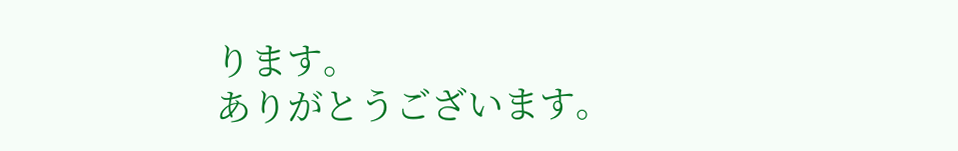ります。
ありがとうございます。